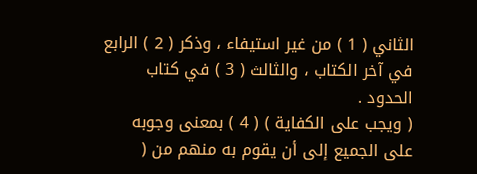الثاني ( 1 ) من غير استيفاء ، وذكر ( 2 ) الرابع في آخر الكتاب ، والثالث ( 3 ) في كتاب الحدود .
( ويجب على الكفاية ) ( 4 ) بمعنى وجوبه على الجميع إلى أن يقوم به منهم من (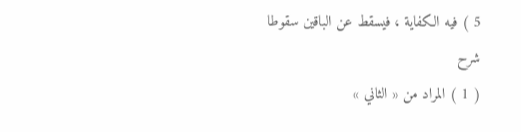5 ) فيه الكفاية ، فيسقط عن الباقين سقوطا
شرح
( 1 ) المراد من « الثاني »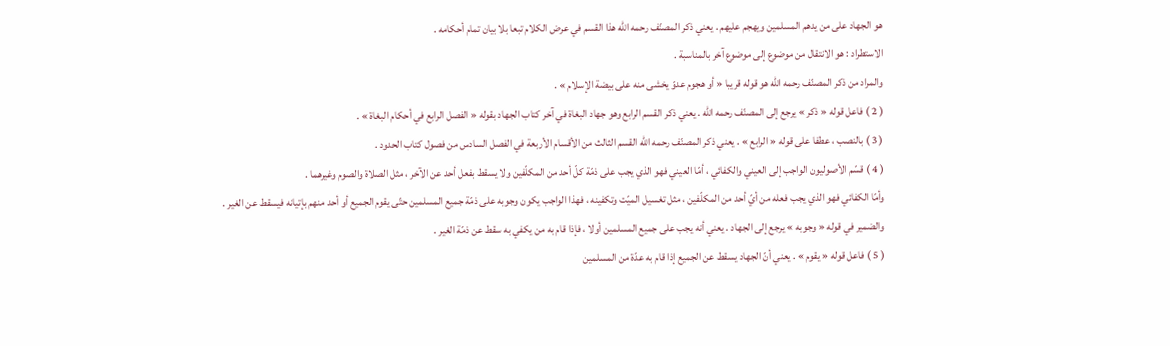هو الجهاد على من يدهم المسلمين ويهجم عليهم . يعني ذكر المصنّف رحمه اللّه هذا القسم في عرض الكلام تبعا بلا بيان تمام أحكامه .
الاستطراد : هو الانتقال من موضوع إلى موضوع آخر بالمناسبة .
والمراد من ذكر المصنّف رحمه اللّه هو قوله قريبا « أو هجوم عدوّ يخشى منه على بيضة الإسلام » .
( 2 ) فاعل قوله « ذكر » يرجع إلى المصنّف رحمه اللّه . يعني ذكر القسم الرابع وهو جهاد البغاة في آخر كتاب الجهاد بقوله « الفصل الرابع في أحكام البغاة » .
( 3 ) بالنصب ، عطفا على قوله « الرابع » . يعني ذكر المصنّف رحمه اللّه القسم الثالث من الأقسام الأربعة في الفصل السادس من فصول كتاب الحدود .
( 4 ) قسّم الأصوليون الواجب إلى العيني والكفائي ، أمّا العيني فهو الذي يجب على ذمّة كلّ أحد من المكلّفين ولا يسقط بفعل أحد عن الآخر ، مثل الصلاة والصوم وغيرهما .
وأمّا الكفائي فهو الذي يجب فعله من أيّ أحد من المكلّفين ، مثل تغسيل الميّت وتكفينه ، فهذا الواجب يكون وجوبه على ذمّة جميع المسلمين حتّى يقوم الجميع أو أحد منهم بإتيانه فيسقط عن الغير .
والضمير في قوله « وجوبه » يرجع إلى الجهاد . يعني أنه يجب على جميع المسلمين أولا ، فإذا قام به من يكفي به سقط عن ذمّة الغير .
( 5 ) فاعل قوله « يقوم » . يعني أنّ الجهاد يسقط عن الجميع إذا قام به عدّة من المسلمين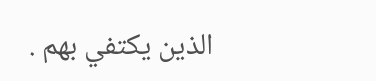الذين يكتفي بهم .